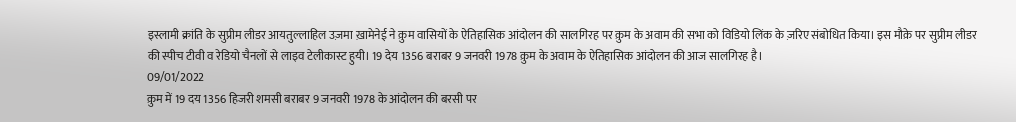इस्लामी क्रांति के सुप्रीम लीडर आयतुल्लाहिल उज़मा ख़ामेनेई ने क़ुम वासियों के ऐतिहासिक आंदोलन की सालगिरह पर क़ुम के अवाम की सभा को विडियो लिंक के ज़रिए संबोधित किया। इस मौक़े पर सुप्रीम लीडर की स्पीच टीवी व रेडियो चैनलों से लाइव टेलीकास्ट हुयी। 19 देय 1356 बराबर 9 जनवरी 1978 क़ुम के अवाम के ऐतिहासिक आंदोलन की आज सालगिरह है।
09/01/2022
क़ुम में 19 दय 1356 हिजरी शमसी बराबर 9 जनवरी 1978 के आंदोलन की बरसी पर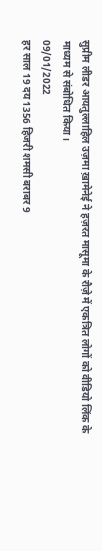सुप्रीम लीडर आयतुल्लाहिल उज़मा ख़ामेनेई ने हज़रत मासूमा के रौज़े में एकत्रित लोगों को वीडियो लिंक के माध्यम से संबोधित किया।
09/01/2022
हर साल 19 दय 1356 हिजरी शमसी बराबर 9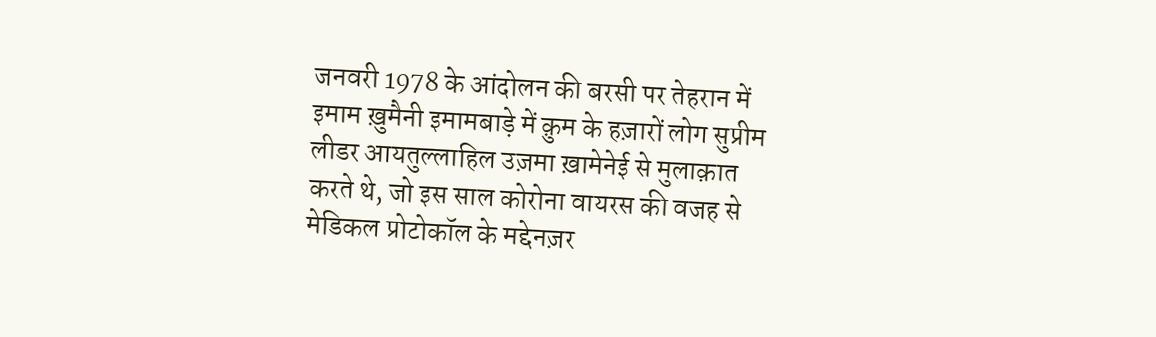जनवरी 1978 के आंदोलन की बरसी पर तेहरान में इमाम ख़ुमैनी इमामबाड़े में क़ुम के हज़ारों लोग सुप्रीम लीडर आयतुल्लाहिल उज़मा ख़ामेनेई से मुलाक़ात करते थे, जो इस साल कोरोना वायरस की वजह से मेडिकल प्रोटोकॉल के मद्देनज़र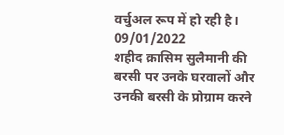वर्चुअल रूप में हो रही है।
09/01/2022
शहीद क़ासिम सुलैमानी की बरसी पर उनके घरवालों और उनकी बरसी के प्रोग्राम करने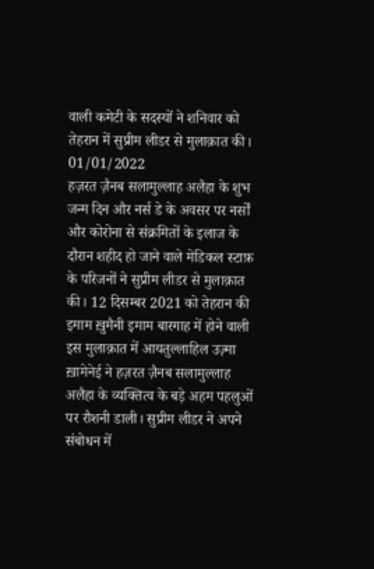वाली कमेटी के सदस्यों ने शनिवार को तेहरान में सुप्रीम लीडर से मुलाक़ात की।
01/01/2022
हज़रत ज़ैनब सलामुल्लाह अलैहा के शुभ जन्म दिन और नर्स डे के अवसर पर नर्सों और कोरोना से संक्रमितों के इलाज के दौरान शहीद हो जाने वाले मेडिकल स्टाफ़ के परिजनों ने सुप्रीम लीडर से मुलाक़ात की। 12 दिसम्बर 2021 को तेहरान की इमाम ख़ुमैनी इमाम बारगाह में होने वाली इस मुलाक़ात में आयतुल्लाहिल उज़्मा ख़ामेनेई ने हज़रत ज़ैनब सलामुल्लाह अलैहा के व्यक्तित्व के बड़े अहम पहलुओं पर रौशनी डाली। सुप्रीम लीडर ने अपने संबोधन में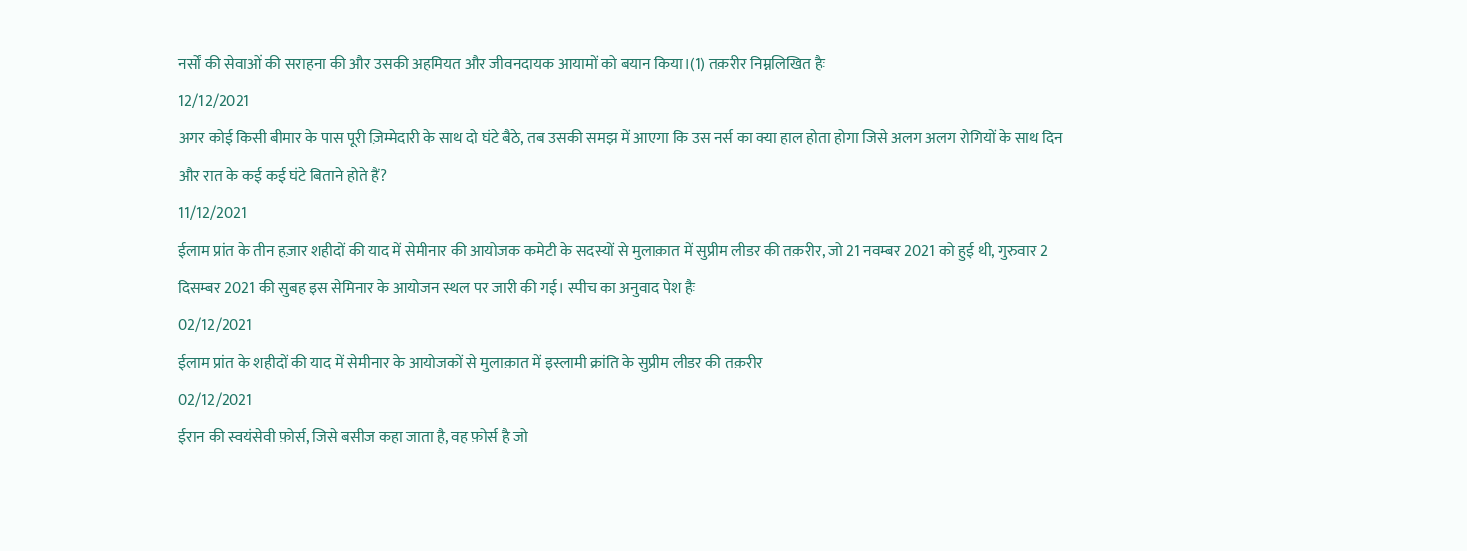नर्सों की सेवाओं की सराहना की और उसकी अहमियत और जीवनदायक आयामों को बयान किया।(1) तक़रीर निम्नलिखित हैः
12/12/2021
अगर कोई किसी बीमार के पास पूरी ज़िम्मेदारी के साथ दो घंटे बैठे, तब उसकी समझ में आएगा कि उस नर्स का क्या हाल होता होगा जिसे अलग अलग रोगियों के साथ दिन और रात के कई कई घंटे बिताने होते हैं?
11/12/2021
ईलाम प्रांत के तीन हज़ार शहीदों की याद में सेमीनार की आयोजक कमेटी के सदस्यों से मुलाक़ात में सुप्रीम लीडर की तक़रीर, जो 21 नवम्बर 2021 को हुई थी, गुरुवार 2 दिसम्बर 2021 की सुबह इस सेमिनार के आयोजन स्थल पर जारी की गई। स्पीच का अनुवाद पेश हैः
02/12/2021
ईलाम प्रांत के शहीदों की याद में सेमीनार के आयोजकों से मुलाक़ात में इस्लामी क्रांति के सुप्रीम लीडर की तक़रीर
02/12/2021
ईरान की स्वयंसेवी फ़ोर्स, जिसे बसीज कहा जाता है, वह फ़ोर्स है जो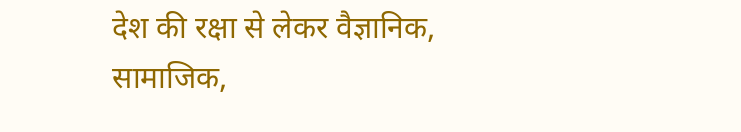देश की रक्षा से लेकर वैज्ञानिक, सामाजिक,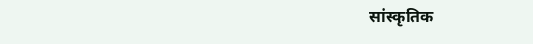सांस्कृतिक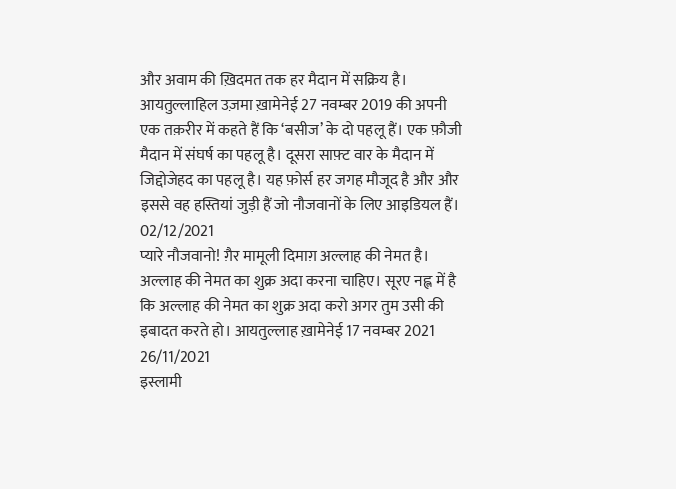और अवाम की ख़िदमत तक हर मैदान में सक्रिय है। आयतुल्लाहिल उज़मा ख़ामेनेई 27 नवम्बर 2019 की अपनी एक तक़रीर में कहते हैं कि ‘बसीज’ के दो पहलू हैं। एक फ़ौजी मैदान में संघर्ष का पहलू है। दूसरा साफ़्ट वार के मैदान में जिद्दोजेहद का पहलू है। यह फ़ोर्स हर जगह मौजूद है और और इससे वह हस्तियां जुड़ी हैं जो नौजवानों के लिए आइडियल हैं।
02/12/2021
प्यारे नौजवानो! ग़ैर मामूली दिमाग़ अल्लाह की नेमत है। अल्लाह की नेमत का शुक्र अदा करना चाहिए। सूरए नह्ल में है कि अल्लाह की नेमत का शुक्र अदा करो अगर तुम उसी की इबादत करते हो। आयतुल्लाह ख़ामेनेई 17 नवम्बर 2021
26/11/2021
इस्लामी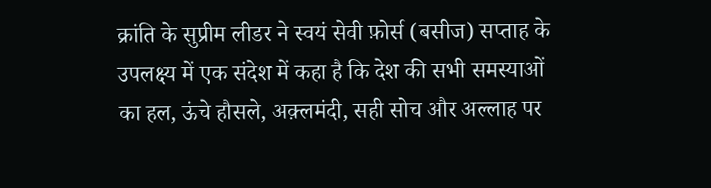क्रांति के सुप्रीम लीडर ने स्वयं सेवी फ़ोर्स (बसीज) सप्ताह के उपलक्ष्य में एक संदेश में कहा है कि देश की सभी समस्याओं का हल, ऊंचे हौसले, अक़्लमंदी, सही सोच और अल्लाह पर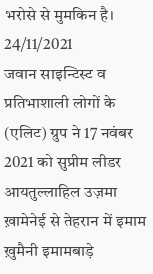भरोसे से मुमकिन है।
24/11/2021
जवान साइन्टिस्ट व प्रतिभाशाली लोगों के (एलिट) ग्रुप ने 17 नवंबर 2021 को सुप्रीम लीडर आयतुल्लाहिल उज़मा ख़ामेनेई से तेहरान में इमाम ख़ुमैनी इमामबाड़े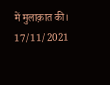में मुलाक़ात की।
17/11/2021